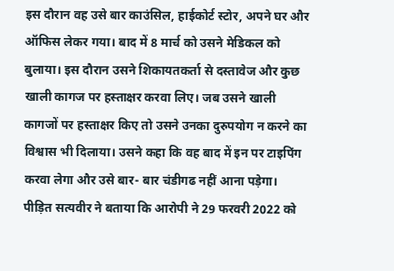इस दौरान वह उसे बार काउंसिल, हाईकोर्ट स्टोर, अपने घर और ऑफिस लेकर गया। बाद में 8 मार्च को उसने मेडिकल को बुलाया। इस दौरान उसने शिकायतकर्ता से दस्तावेज और कुछ खाली कागज पर हस्ताक्षर करवा लिए। जब उसने खाली कागजों पर हस्ताक्षर किए तो उसने उनका दुरुपयोग न करने का विश्वास भी दिलाया। उसने कहा कि वह बाद में इन पर टाइपिंग करवा लेगा और उसे बार- बार चंडीगढ नहीं आना पड़ेगा।
पीड़ित सत्यवीर ने बताया कि आरोपी ने 29 फरवरी 2022 को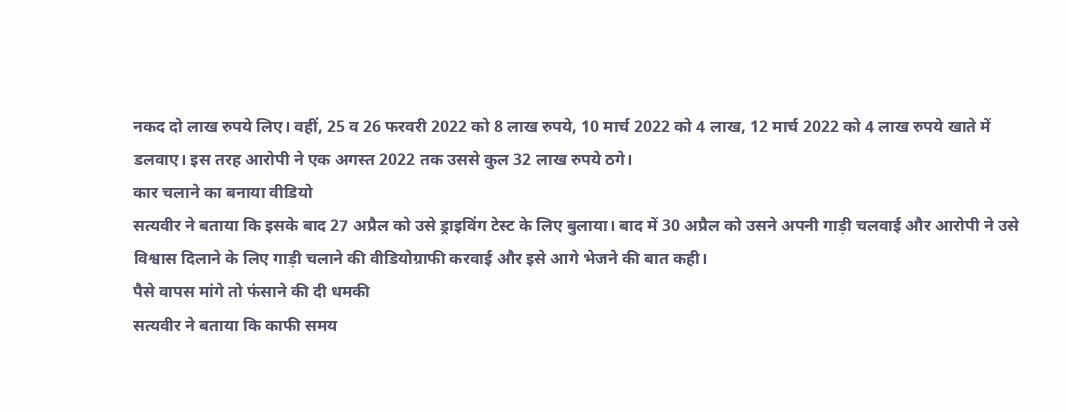नकद दो लाख रुपये लिए। वहीं, 25 व 26 फरवरी 2022 को 8 लाख रुपये, 10 मार्च 2022 को 4 लाख, 12 मार्च 2022 को 4 लाख रुपये खाते में डलवाए। इस तरह आरोपी ने एक अगस्त 2022 तक उससे कुल 32 लाख रुपये ठगे।
कार चलाने का बनाया वीडियो
सत्यवीर ने बताया कि इसके बाद 27 अप्रैल को उसे ड्राइविंग टेस्ट के लिए बुलाया। बाद में 30 अप्रैल को उसने अपनी गाड़ी चलवाई और आरोपी ने उसे विश्वास दिलाने के लिए गाड़ी चलाने की वीडियोग्राफी करवाई और इसे आगे भेजने की बात कही।
पैसे वापस मांगे तो फंसाने की दी धमकी
सत्यवीर ने बताया कि काफी समय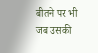बीतने पर भी जब उसकी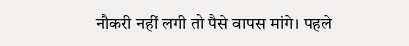नौकरी नहीं लगी तो पैसे वापस मांगे। पहले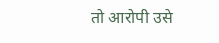तो आरोपी उसे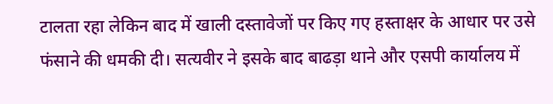टालता रहा लेकिन बाद में खाली दस्तावेजों पर किए गए हस्ताक्षर के आधार पर उसे फंसाने की धमकी दी। सत्यवीर ने इसके बाद बाढड़ा थाने और एसपी कार्यालय में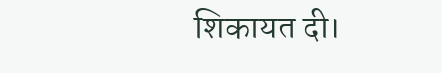शिकायत दी।